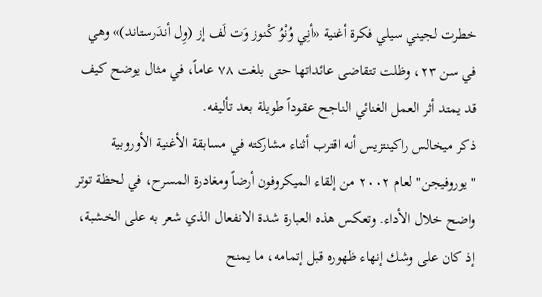خطرت لجيني سيلي فكرة أغنية «أنِي وُنْوُ كْنوز وَت لَف إز (وِل أندَرستاند)» وهي في سن ٢٣، وظلت تتقاضى عائداتها حتى بلغت ٧٨ عاماً، في مثال يوضح كيف قد يمتد أثر العمل الغنائي الناجح عقوداً طويلة بعد تأليفه.
ذكر ميخالس راكينتزيس أنه اقترب أثناء مشاركته في مسابقة الأغنية الأوروبية "يوروفيجن" لعام ٢٠٠٢ من إلقاء الميكروفون أرضاً ومغادرة المسرح، في لحظة توتر واضح خلال الأداء. وتعكس هذه العبارة شدة الانفعال الذي شعر به على الخشبة، إذ كان على وشك إنهاء ظهوره قبل إتمامه، ما يمنح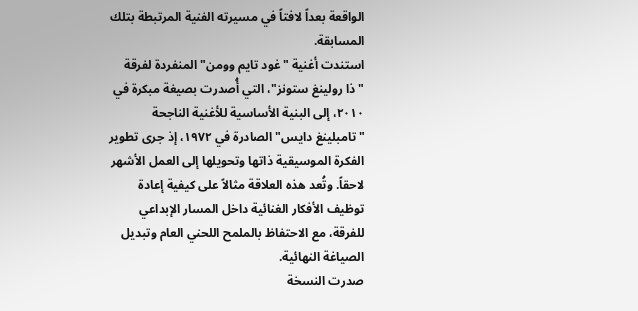الواقعة بعداً لافتاً في مسيرته الفنية المرتبطة بتلك المسابقة.
استندت أغنية "غود تايم وومن" المنفردة لفرقة "ذا رولينغ ستونز"، التي أُصدرت بصيغة مبكرة في ٢٠١٠، إلى البنية الأساسية للأغنية الناجحة "تامبلينغ دايس" الصادرة في ١٩٧٢، إذ جرى تطوير الفكرة الموسيقية ذاتها وتحويلها إلى العمل الأشهر لاحقاً. وتُعد هذه العلاقة مثالاً على كيفية إعادة توظيف الأفكار الغنائية داخل المسار الإبداعي للفرقة، مع الاحتفاظ بالملمح اللحني العام وتبديل الصياغة النهائية.
صدرت النسخة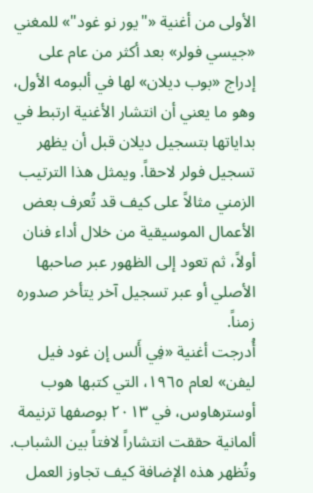الأولى من أغنية «"يور نو غود"» للمغني «جيسي فولر» بعد أكثر من عام على إدراج «بوب ديلان» لها في ألبومه الأول، وهو ما يعني أن انتشار الأغنية ارتبط في بداياتها بتسجيل ديلان قبل أن يظهر تسجيل فولر لاحقاً. ويمثل هذا الترتيب الزمني مثالاً على كيف قد تُعرف بعض الأعمال الموسيقية من خلال أداء فنان أولاً، ثم تعود إلى الظهور عبر صاحبها الأصلي أو عبر تسجيل آخر يتأخر صدوره زمناً.
أُدرجت أغنية «فِي أَلس إن غود فيل ليفن» لعام ١٩٦٥، التي كتبها هوب أوسترهاوس، في ٢٠١٣ بوصفها ترنيمة ألمانية حققت انتشاراً لافتاً بين الشباب. وتُظهر هذه الإضافة كيف تجاوز العمل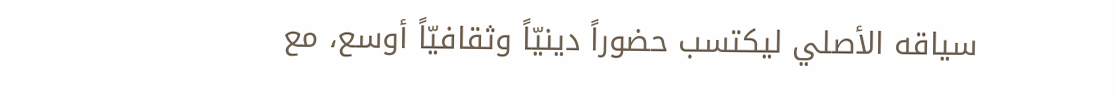سياقه الأصلي ليكتسب حضوراً دينيّاً وثقافيّاً أوسع، مع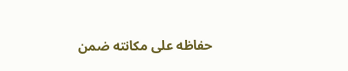حفاظه على مكانته ضمن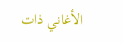الأغاني ذات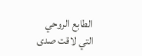الطابع الروحي التي لاقت صدى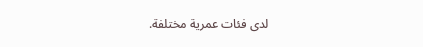لدى فئات عمرية مختلفة.